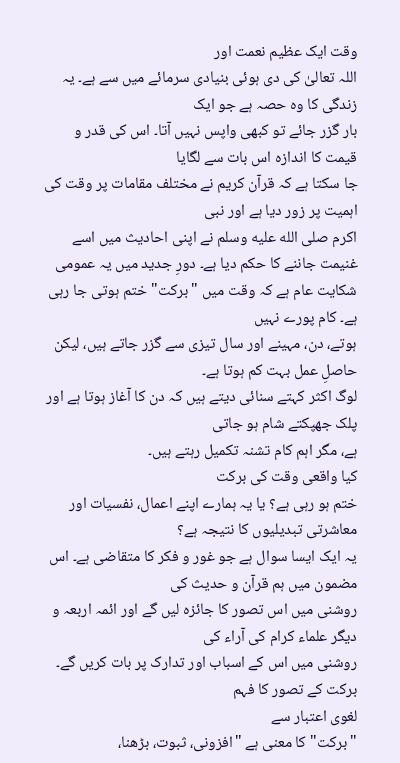وقت ایک عظیم نعمت اور
اللہ تعالیٰ کی دی ہوئی بنیادی سرمائے میں سے ہے۔ یہ زندگی کا وہ حصہ ہے جو ایک
بار گزر جائے تو کبھی واپس نہیں آتا۔ اس کی قدر و قیمت کا اندازہ اس بات سے لگایا
جا سکتا ہے کہ قرآن کریم نے مختلف مقامات پر وقت کی اہمیت پر زور دیا ہے اور نبی
اکرم صلى الله عليه وسلم نے اپنی احادیث میں اسے غنیمت جاننے کا حکم دیا ہے۔ دورِ جدید میں یہ عمومی
شکایت عام ہے کہ وقت میں "برکت" ختم ہوتی جا رہی ہے۔ کام پورے نہیں
ہوتے، دن، مہینے اور سال تیزی سے گزر جاتے ہیں، لیکن حاصلِ عمل بہت کم ہوتا ہے۔
لوگ اکثر کہتے سنائی دیتے ہیں کہ دن کا آغاز ہوتا ہے اور پلک جھپکتے شام ہو جاتی
ہے، مگر اہم کام تشنہ تکمیل رہتے ہیں۔
کیا واقعی وقت کی برکت
ختم ہو رہی ہے؟ یا یہ ہمارے اپنے اعمال، نفسیات اور معاشرتی تبدیلیوں کا نتیجہ ہے؟
یہ ایک ایسا سوال ہے جو غور و فکر کا متقاضی ہے۔ اس مضمون میں ہم قرآن و حدیث کی
روشنی میں اس تصور کا جائزہ لیں گے اور ائمہ اربعہ و دیگر علماء کرام کی آراء کی
روشنی میں اس کے اسباب اور تدارک پر بات کریں گے۔
برکت کے تصور کا فہم
لغوی اعتبار سے
"برکت" کا معنی ہے "افزونی، ثبوت، بڑھنا،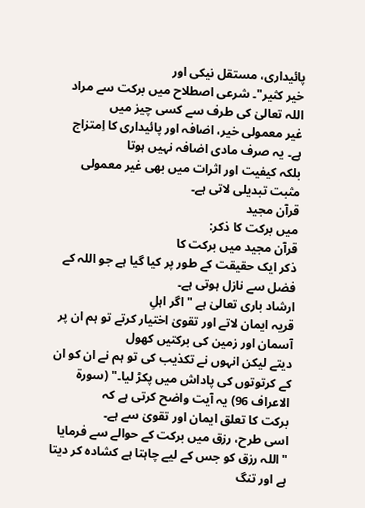پائیداری، مستقل نیکی اور
خیر کثیر"۔ شرعی اصطلاح میں برکت سے مراد اللہ تعالیٰ کی طرف سے کسی چیز میں
غیر معمولی خیر، اضافہ اور پائیداری کا اِمتزاج ہے۔ یہ صرف مادی اضافہ نہیں ہوتا
بلکہ کیفیت اور اثرات میں بھی غیر معمولی مثبت تبدیلی لاتی ہے۔
قرآن مجید
میں برکت کا ذکر:
قرآن مجید میں برکت کا
ذکر ایک حقیقت کے طور پر کیا گیا ہے جو اللہ کے فضل سے نازل ہوتی ہے۔
ارشاد باری تعالیٰ ہے "اگر اہلِ
قریہ ایمان لاتے اور تقویٰ اختیار کرتے تو ہم ان پر آسمان اور زمین کی برکتیں کھول
دیتے لیکن انہوں نے تکذیب کی تو ہم نے ان کو ان کے کرتوتوں کی پاداش میں پکڑ لیا۔" (سورۃ الاعراف 96) یہ آیت واضح کرتی ہے کہ
برکت کا تعلق ایمان اور تقویٰ سے ہے۔
اسی طرح، رزق میں برکت کے حوالے سے فرمایا "اللہ رزق کو جس کے لیے چاہتا ہے کشادہ کر دیتا ہے اور تنگ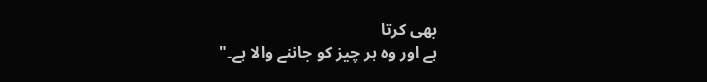بھی کرتا
ہے اور وہ ہر چیز کو جاننے والا ہے۔"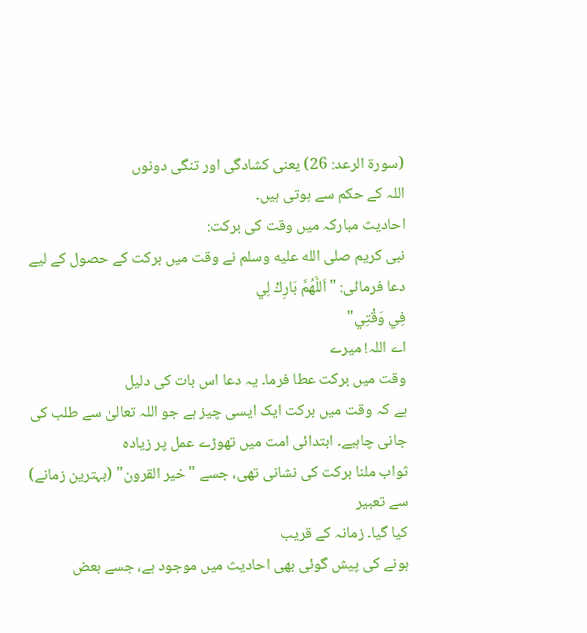(سورۃ الرعد: 26) یعنی کشادگی اور تنگی دونوں
اللہ کے حکم سے ہوتی ہیں۔
احادیث مبارکہ میں وقت کی برکت:
نبی کریم صلى الله عليه وسلم نے وقت میں برکت کے حصول کے لیے دعا فرمائی: "اَللَّهُمَّ بَارِكْ لِي
فِي وَقْتِي"
اے اللہ! میرے
وقت میں برکت عطا فرما۔ یہ دعا اس بات کی دلیل
ہے کہ وقت میں برکت ایک ایسی چیز ہے جو اللہ تعالیٰ سے طلب کی جانی چاہیے۔ ابتدائی امت میں تھوڑے عمل پر زیادہ
ثواب ملنا برکت کی نشانی تھی، جسے "خیر القرون" (بہترین زمانے) سے تعبیر
کیا گیا۔ زمانہ کے قریب
ہونے کی پیش گوئی بھی احادیث میں موجود ہے، جسے بعض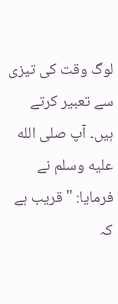لوگ وقت کی تیزی سے تعبیر کرتے
ہیں۔ آپ صلى الله عليه وسلم نے فرمایا: "قریب ہے کہ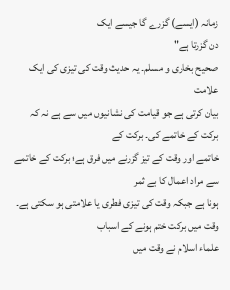زمانہ (ایسے) گزرے گا جیسے ایک
دن گزرتا ہے"
صحیح بخاری و مسلم۔ یہ حدیث وقت کی تیزی کی ایک علامت
بیان کرتی ہے جو قیامت کی نشانیوں میں سے ہے نہ کہ برکت کے خاتمے کی۔ برکت کے
خاتمے اور وقت کے تیز گزرنے میں فرق ہے؛ برکت کے خاتمے سے مراد اعمال کا بے ثمر
ہونا ہے جبکہ وقت کی تیزی فطری یا علامتی ہو سکتی ہے۔
وقت میں برکت ختم ہونے کے اسباب
علماء اسلام نے وقت میں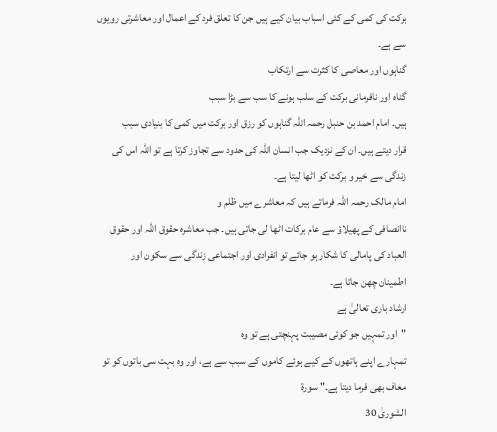برکت کی کمی کے کئی اسباب بیان کیے ہیں جن کا تعلق فرد کے اعمال اور معاشرتی رویوں
سے ہے۔
گناہوں اور معاصی کا کثرت سے ارتکاب
گناہ اور نافرمانی برکت کے سلب ہونے کا سب سے بڑا سبب
ہیں۔ امام احمد بن حنبل رحمہ اللہ گناہوں کو رزق اور برکت میں کمی کا بنیادی سبب
قرار دیتے ہیں۔ ان کے نزدیک جب انسان اللہ کی حدود سے تجاوز کرتا ہے تو اللہ اس کی
زندگی سے خیر و برکت کو اٹھا لیتا ہے۔
امام مالک رحمہ اللہ فرماتے ہیں کہ معاشرے میں ظلم و
ناانصافی کے پھیلاؤ سے عام برکات اٹھا لی جاتی ہیں۔ جب معاشرہ حقوق اللہ اور حقوق
العباد کی پامالی کا شکار ہو جائے تو انفرادی اور اجتماعی زندگی سے سکون اور
اطمینان چھن جاتا ہے۔
ارشاد باری تعالیٰ ہے
"اور تمہیں جو کوئی مصیبت پہنچتی ہے تو وہ
تمہارے اپنے ہاتھوں کے کیے ہوئے کاموں کے سبب سے ہے، اور وہ بہت سی باتوں کو تو
معاف بھی فرما دیتا ہے۔" سورۃ
الشوریٰ 30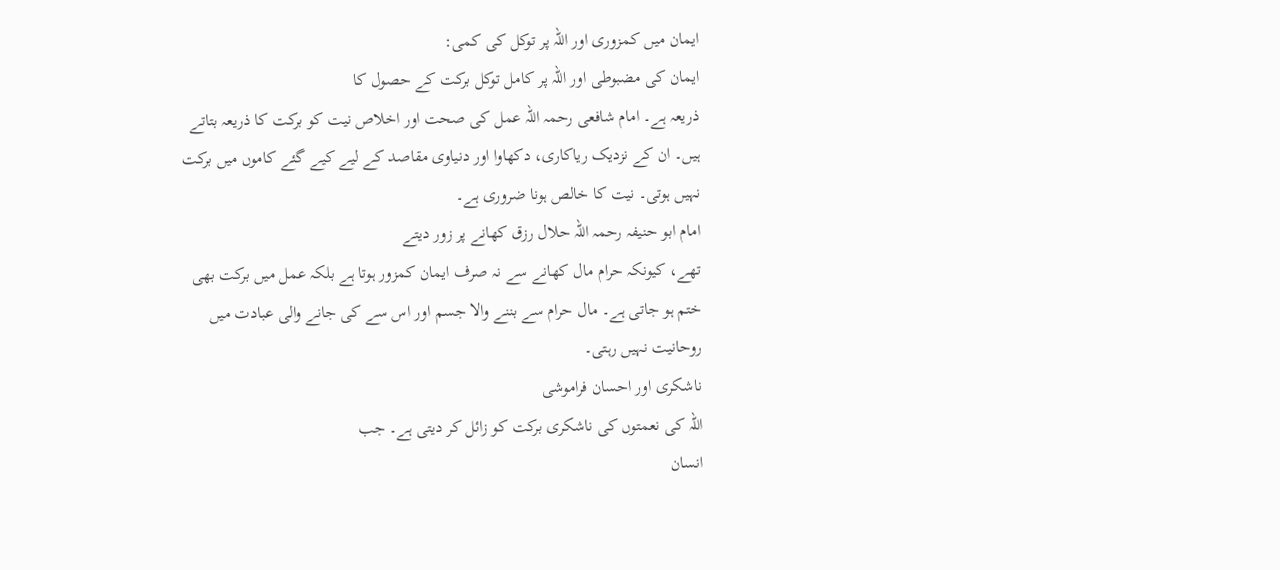ایمان میں کمزوری اور اللہ پر توکل کی کمی:
ایمان کی مضبوطی اور اللہ پر کامل توکل برکت کے حصول کا
ذریعہ ہے۔ امام شافعی رحمہ اللہ عمل کی صحت اور اخلاص نیت کو برکت کا ذریعہ بتاتے
ہیں۔ ان کے نزدیک ریاکاری، دکھاوا اور دنیاوی مقاصد کے لیے کیے گئے کاموں میں برکت
نہیں ہوتی۔ نیت کا خالص ہونا ضروری ہے۔
امام ابو حنیفہ رحمہ اللہ حلال رزق کھانے پر زور دیتے
تھے، کیونکہ حرام مال کھانے سے نہ صرف ایمان کمزور ہوتا ہے بلکہ عمل میں برکت بھی
ختم ہو جاتی ہے۔ مال حرام سے بننے والا جسم اور اس سے کی جانے والی عبادت میں
روحانیت نہیں رہتی۔
ناشکری اور احسان فراموشی
اللہ کی نعمتوں کی ناشکری برکت کو زائل کر دیتی ہے۔ جب
انسان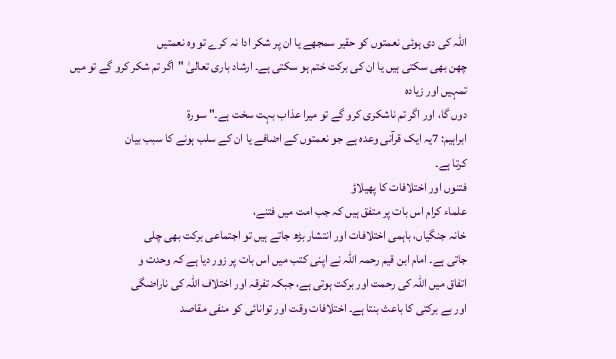اللہ کی دی ہوئی نعمتوں کو حقیر سمجھے یا ان پر شکر ادا نہ کرے تو وہ نعمتیں
چھن بھی سکتی ہیں یا ان کی برکت ختم ہو سکتی ہے۔ ارشاد باری تعالیٰ "اگر تم شکر کرو گے تو میں تمہیں اور زیادہ
دوں گا، اور اگر تم ناشکری کرو گے تو میرا عذاب بہت سخت ہے۔" سورۃ
ابراہیم: 7یہ ایک قرآنی وعدہ ہے جو نعمتوں کے اضافے یا ان کے سلب ہونے کا سبب بیان
کرتا ہے۔
فتنوں اور اختلافات کا پھیلاؤ
علماء کرام اس بات پر متفق ہیں کہ جب امت میں فتنے،
خانہ جنگیاں، باہمی اختلافات اور انتشار بڑھ جاتے ہیں تو اجتماعی برکت بھی چلی
جاتی ہے۔ امام ابن قیم رحمہ اللہ نے اپنی کتب میں اس بات پر زور دیا ہے کہ وحدت و
اتفاق میں اللہ کی رحمت اور برکت ہوتی ہے، جبکہ تفرقہ اور اختلاف اللہ کی ناراضگی
اور بے برکتی کا باعث بنتا ہے۔ اختلافات وقت اور توانائی کو منفی مقاصد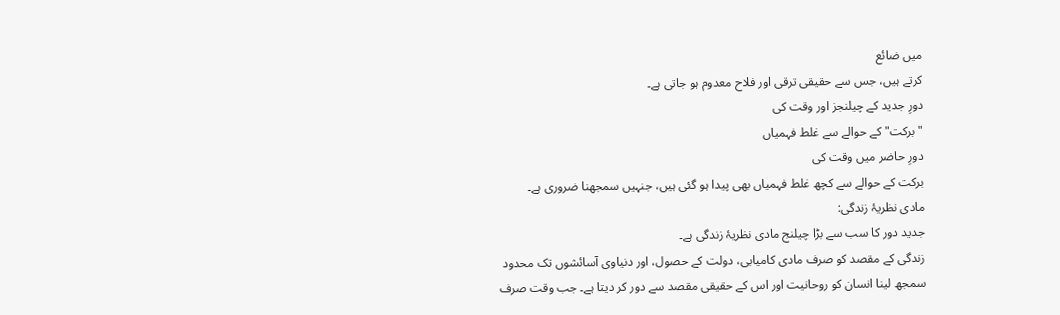میں ضائع
کرتے ہیں، جس سے حقیقی ترقی اور فلاح معدوم ہو جاتی ہے۔
دورِ جدید کے چیلنجز اور وقت کی
"برکت" کے حوالے سے غلط فہمیاں
دورِ حاضر میں وقت کی
برکت کے حوالے سے کچھ غلط فہمیاں بھی پیدا ہو گئی ہیں، جنہیں سمجھنا ضروری ہے۔
مادی نظریۂ زندگی:
جدید دور کا سب سے بڑا چیلنج مادی نظریۂ زندگی ہے۔
زندگی کے مقصد کو صرف مادی کامیابی، دولت کے حصول، اور دنیاوی آسائشوں تک محدود
سمجھ لینا انسان کو روحانیت اور اس کے حقیقی مقصد سے دور کر دیتا ہے۔ جب وقت صرف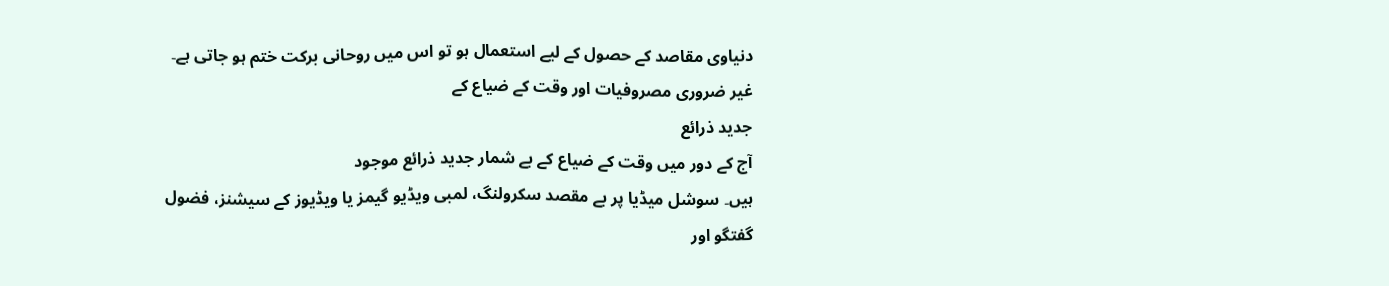دنیاوی مقاصد کے حصول کے لیے استعمال ہو تو اس میں روحانی برکت ختم ہو جاتی ہے۔
غیر ضروری مصروفیات اور وقت کے ضیاع کے
جدید ذرائع
آج کے دور میں وقت کے ضیاع کے بے شمار جدید ذرائع موجود
ہیں۔ سوشل میڈیا پر بے مقصد سکرولنگ، لمبی ویڈیو گیمز یا ویڈیوز کے سیشنز، فضول
گفتگو اور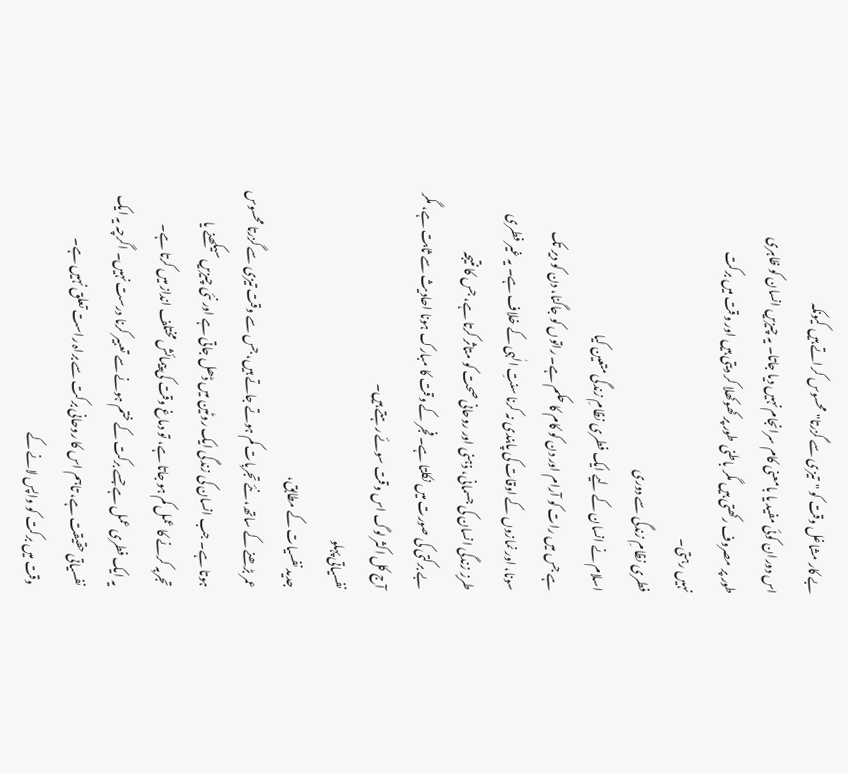بے کار مشاغل وقت کو "تیزی سے گزرتا" محسوس کراتے ہیں کیونکہ
اس دوران کوئی مفید یا بامعنی کام سرانجام نہیں دیا جاتا۔ یہ چیزیں انسان کو ظاہری
طور پر مصروف رکھتی ہیں مگر باطنی طور پر کھوکھلا کر دیتی ہیں اور وقت میں برکت
نہیں رہتی۔
فطری نظامِ زندگی سے دوری
اسلام نے انسان کے لیے ایک فطری نظامِ زندگی متعین کیا
ہے جس میں رات کو آرام اور دن کو کام کا حکم ہے۔ راتوں کو جاگنا، دن کو دیر تک
سونا، اور نمازوں کے اوقات کی پابندی نہ کرنا سنتِ الٰہی کے خلاف ہے۔ یہ غیر فطری
طرزِ زندگی انسان کی جسمانی، ذہنی اور روحانی صحت کو متاثر کرتا ہے، جس کا نتیجہ
بے برکتی کی صورت میں نکلتا ہے۔ فجر کے وقت کا مبارک ہونا احادیث سے ثابت ہے، مگر
آج کل اکثر لوگ اس وقت سوئے رہتے ہیں۔
نفسیاتی پہلو
جدید نفسیات کے مطابق،
عمر بڑھنے کے ساتھ، نئے تجربات کم ہوتے جاتے ہیں، جس سے وقت تیزی سے گزرتا محسوس
ہوتا ہے۔ جب انسان کی زندگی ایک روٹین میں ڈھل جاتی ہے اور نئی چیزیں سیکھنے یا
تجربہ کرنے کا عمل کم ہو جاتا ہے، تو دماغ وقت کی پیمائش مختلف انداز میں کرتا ہے۔
یہ ایک فطری عمل ہے جسے برکت کے ختم ہونے سے تعبیر کرنا درست نہیں۔ اگرچہ یہ ایک
نفسیاتی حقیقت ہے، تاہم اس کا روحانی برکت سے براہ راست تعلق نہیں ہے۔
وقت میں برکت کو واپس لانے کے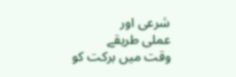شرعی اور
عملی طریقے
وقت میں برکت کو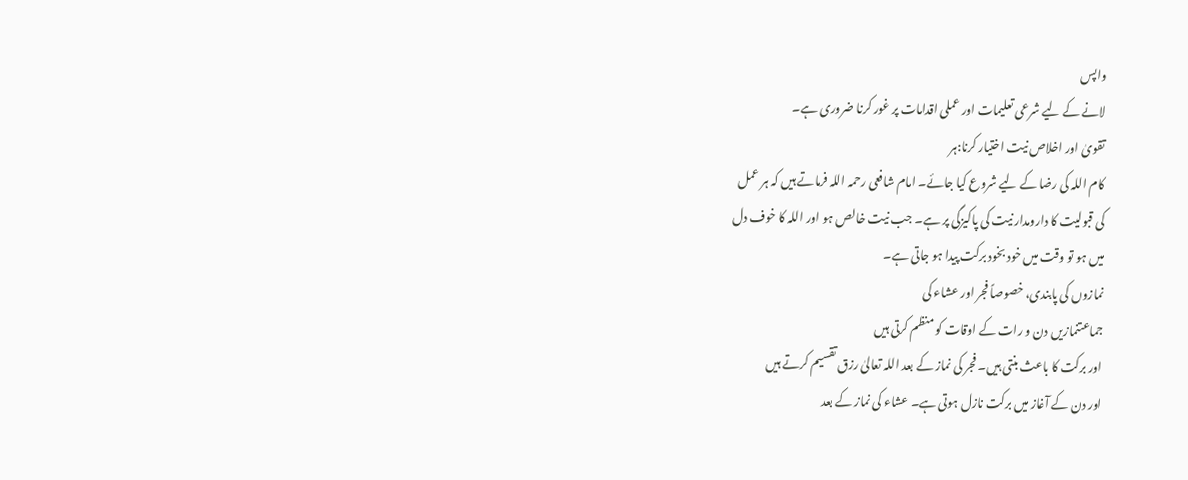واپس
لانے کے لیے شرعی تعلیمات اور عملی اقدامات پر غور کرنا ضروری ہے۔
تقویٰ اور اخلاص نیت اختیار کرنا:ہر
کام اللہ کی رضا کے لیے شروع کیا جائے۔ امام شافعی رحمہ اللہ فرماتے ہیں کہ ہر عمل
کی قبولیت کا دارومدار نیت کی پاکیزگی پر ہے۔ جب نیت خالص ہو اور اللہ کا خوف دل
میں ہو تو وقت میں خود بخود برکت پیدا ہو جاتی ہے۔
نمازوں کی پابندی، خصوصاً فجر اور عشاء کی
جماعتنمازیں دن و رات کے اوقات کو منظم کرتی ہیں
اور برکت کا باعث بنتی ہیں۔ فجر کی نماز کے بعد اللہ تعالیٰ رزق تقسیم کرتے ہیں
اور دن کے آغاز میں برکت نازل ہوتی ہے۔ عشاء کی نماز کے بعد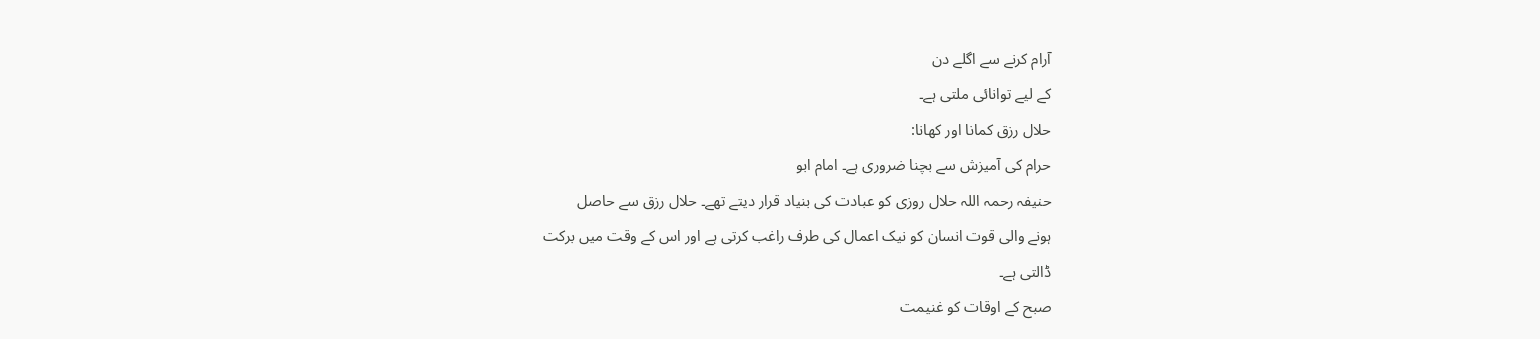آرام کرنے سے اگلے دن
کے لیے توانائی ملتی ہے۔
حلال رزق کمانا اور کھانا:
حرام کی آمیزش سے بچنا ضروری ہے۔ امام ابو
حنیفہ رحمہ اللہ حلال روزی کو عبادت کی بنیاد قرار دیتے تھے۔ حلال رزق سے حاصل
ہونے والی قوت انسان کو نیک اعمال کی طرف راغب کرتی ہے اور اس کے وقت میں برکت
ڈالتی ہے۔
صبح کے اوقات کو غنیمت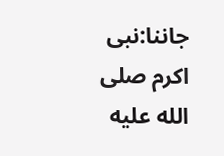جاننا:نبی
اکرم صلى الله عليه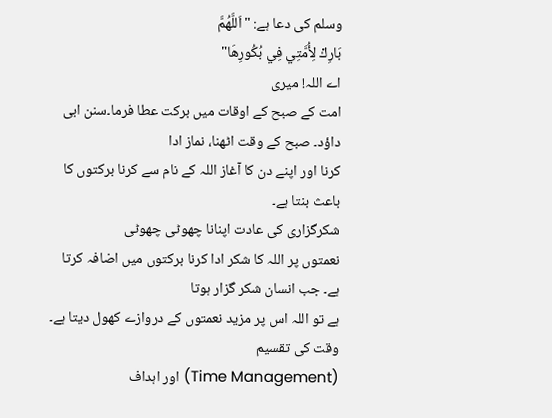وسلم کی دعا ہے: "اَللَّهُمَّ
بَارِكْ لِأُمَّتِي فِي بُكُورِهَا"
اے اللہ! میری
امت کے صبح کے اوقات میں برکت عطا فرما۔سنن ابی داؤد۔ صبح کے وقت اٹھنا، نماز ادا
کرنا اور اپنے دن کا آغاز اللہ کے نام سے کرنا برکتوں کا باعث بنتا ہے۔
شکرگزاری کی عادت اپنانا چھوٹی چھوٹی
نعمتوں پر اللہ کا شکر ادا کرنا برکتوں میں اضافہ کرتا ہے۔ جب انسان شکر گزار ہوتا
ہے تو اللہ اس پر مزید نعمتوں کے دروازے کھول دیتا ہے۔
وقت کی تقسیم
(Time Management) اور اہداف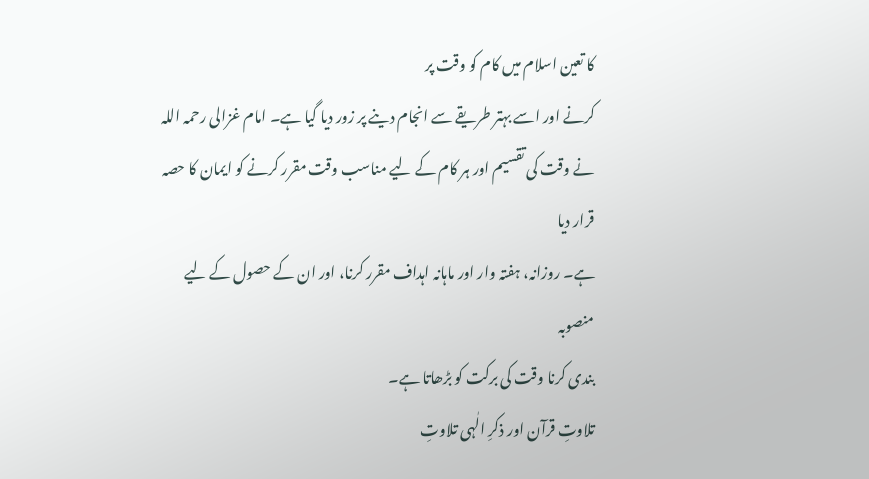کا تعین اسلام میں کام کو وقت پر
کرنے اور اسے بہتر طریقے سے انجام دینے پر زور دیا گیا ہے۔ امام غزالی رحمہ اللہ
نے وقت کی تقسیم اور ہر کام کے لیے مناسب وقت مقرر کرنے کو ایمان کا حصہ قرار دیا
ہے۔ روزانہ، ہفتہ وار اور ماہانہ اہداف مقرر کرنا، اور ان کے حصول کے لیے منصوبہ
بندی کرنا وقت کی برکت کو بڑھاتا ہے۔
تلاوتِ قرآن اور ذکرِ الٰہی تلاوتِ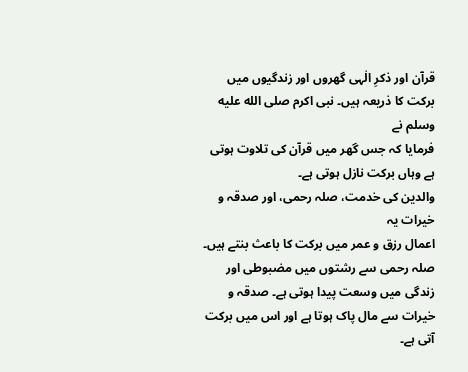قرآن اور ذکرِ الٰہی گھروں اور زندگیوں میں برکت کا ذریعہ ہیں۔ نبی اکرم صلى الله عليه وسلم نے
فرمایا کہ جس گھر میں قرآن کی تلاوت ہوتی ہے وہاں برکت نازل ہوتی ہے۔
والدین کی خدمت، صلہ رحمی، اور صدقہ و خیرات یہ
اعمال رزق و عمر میں برکت کا باعث بنتے ہیں۔ صلہ رحمی سے رشتوں میں مضبوطی اور
زندگی میں وسعت پیدا ہوتی ہے۔ صدقہ و خیرات سے مال پاک ہوتا ہے اور اس میں برکت
آتی ہے۔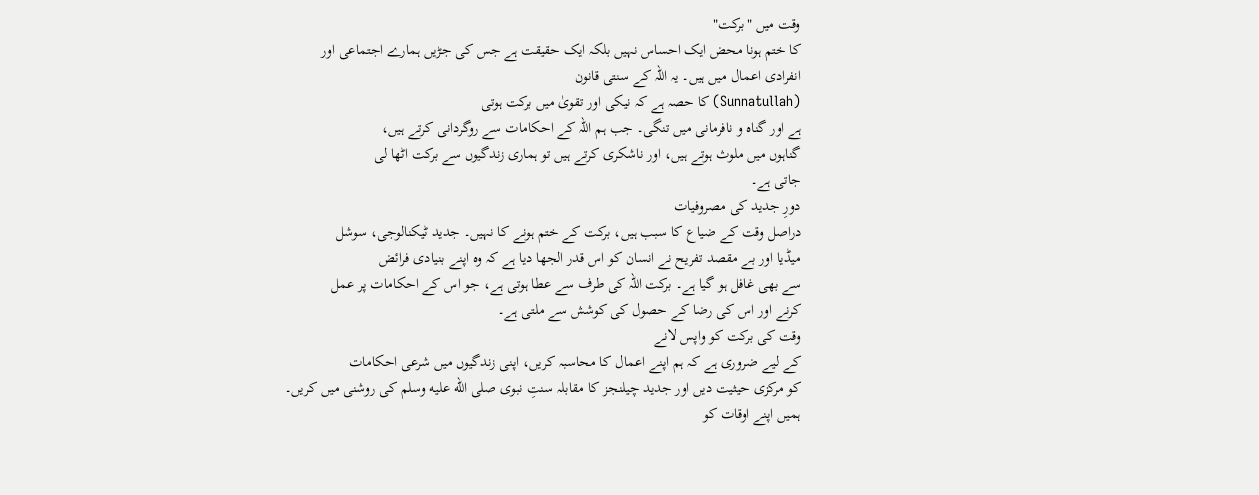وقت میں "برکت"
کا ختم ہونا محض ایک احساس نہیں بلکہ ایک حقیقت ہے جس کی جڑیں ہمارے اجتماعی اور
انفرادی اعمال میں ہیں۔ یہ اللہ کے سنتی قانون
(Sunnatullah) کا حصہ ہے کہ نیکی اور تقویٰ میں برکت ہوتی
ہے اور گناہ و نافرمانی میں تنگی۔ جب ہم اللہ کے احکامات سے روگردانی کرتے ہیں،
گناہوں میں ملوث ہوتے ہیں، اور ناشکری کرتے ہیں تو ہماری زندگیوں سے برکت اٹھا لی
جاتی ہے۔
دورِ جدید کی مصروفیات
دراصل وقت کے ضیاع کا سبب ہیں، برکت کے ختم ہونے کا نہیں۔ جدید ٹیکنالوجی، سوشل
میڈیا اور بے مقصد تفریح نے انسان کو اس قدر الجھا دیا ہے کہ وہ اپنے بنیادی فرائض
سے بھی غافل ہو گیا ہے۔ برکت اللہ کی طرف سے عطا ہوتی ہے، جو اس کے احکامات پر عمل
کرنے اور اس کی رضا کے حصول کی کوشش سے ملتی ہے۔
وقت کی برکت کو واپس لانے
کے لیے ضروری ہے کہ ہم اپنے اعمال کا محاسبہ کریں، اپنی زندگیوں میں شرعی احکامات
کو مرکزی حیثیت دیں اور جدید چیلنجز کا مقابلہ سنتِ نبوی صلى الله عليه وسلم کی روشنی میں کریں۔
ہمیں اپنے اوقات کو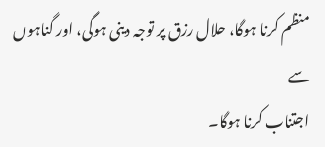منظم کرنا ہوگا، حلال رزق پر توجہ دینی ہوگی، اور گناہوں سے
اجتناب کرنا ہوگا۔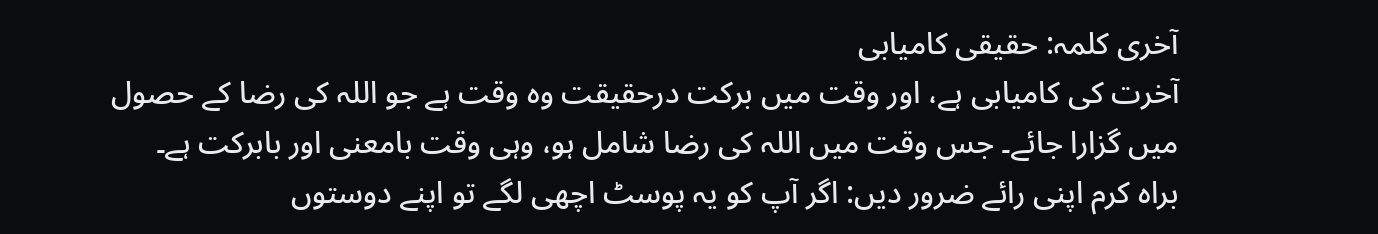آخری کلمہ: حقیقی کامیابی
آخرت کی کامیابی ہے، اور وقت میں برکت درحقیقت وہ وقت ہے جو اللہ کی رضا کے حصول
میں گزارا جائے۔ جس وقت میں اللہ کی رضا شامل ہو، وہی وقت بامعنی اور بابرکت ہے۔
براہ کرم اپنی رائے ضرور دیں: اگر آپ کو یہ پوسٹ اچھی لگے تو اپنے دوستوں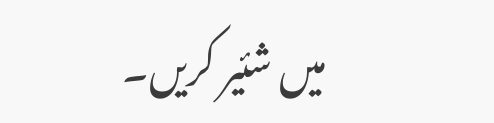میں شئیر کریں۔